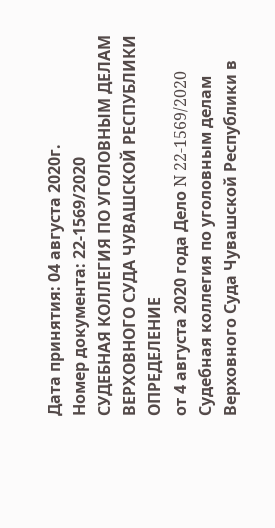Дата принятия: 04 августа 2020г.
Номер документа: 22-1569/2020
СУДЕБНАЯ КОЛЛЕГИЯ ПО УГОЛОВНЫМ ДЕЛАМ ВЕРХОВНОГО СУДА ЧУВАШСКОЙ РЕСПУБЛИКИ
ОПРЕДЕЛЕНИЕ
от 4 августа 2020 года Дело N 22-1569/2020
Судебная коллегия по уголовным делам Верховного Суда Чувашской Республики в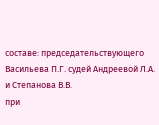составе: председательствующего Васильева П.Г. судей Андреевой Л.А. и Степанова В.В.
при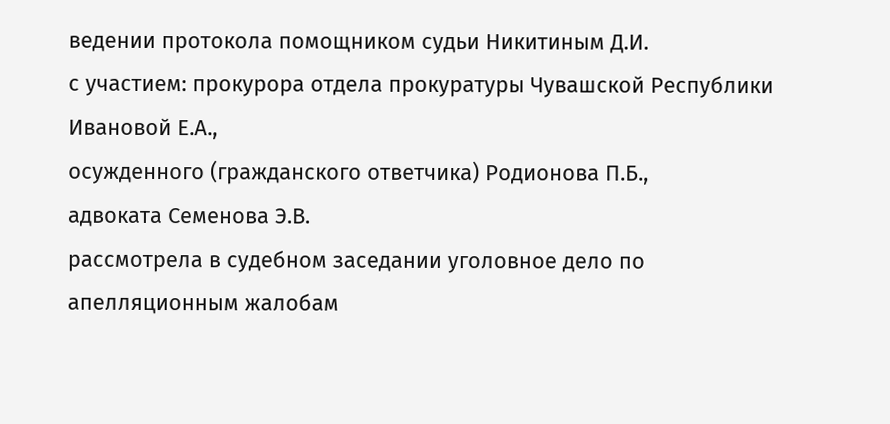ведении протокола помощником судьи Никитиным Д.И.
с участием: прокурора отдела прокуратуры Чувашской Республики Ивановой Е.А.,
осужденного (гражданского ответчика) Родионова П.Б.,
адвоката Семенова Э.В.
рассмотрела в судебном заседании уголовное дело по апелляционным жалобам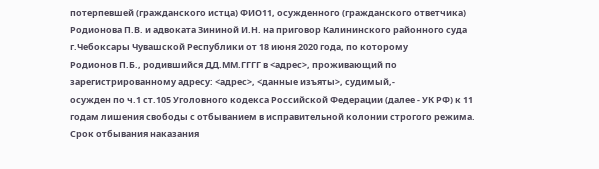потерпевшей (гражданского истца) ФИО11, осужденного (гражданского ответчика) Родионова П.В. и адвоката Зининой И.Н. на приговор Калининского районного суда г.Чебоксары Чувашской Республики от 18 июня 2020 года, по которому
Родионов П.Б., родившийся ДД.ММ.ГГГГ в <адрес>, проживающий по зарегистрированному адресу: <адрес>, <данные изъяты>, судимый,-
осужден по ч.1 ст.105 Уголовного кодекса Российской Федерации (далее - УК РФ) к 11 годам лишения свободы с отбыванием в исправительной колонии строгого режима.
Срок отбывания наказания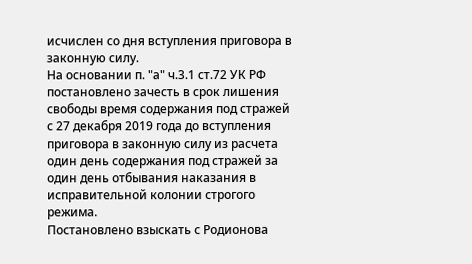исчислен со дня вступления приговора в законную силу.
На основании п. "а" ч.3.1 ст.72 УК РФ постановлено зачесть в срок лишения свободы время содержания под стражей с 27 декабря 2019 года до вступления приговора в законную силу из расчета один день содержания под стражей за один день отбывания наказания в исправительной колонии строгого режима.
Постановлено взыскать с Родионова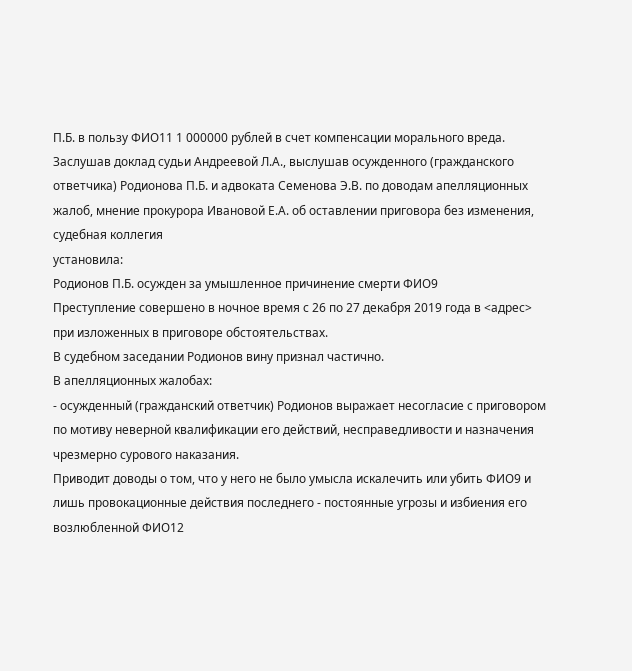П.Б. в пользу ФИО11 1 000000 рублей в счет компенсации морального вреда.
Заслушав доклад судьи Андреевой Л.А., выслушав осужденного (гражданского ответчика) Родионова П.Б. и адвоката Семенова Э.В. по доводам апелляционных жалоб, мнение прокурора Ивановой Е.А. об оставлении приговора без изменения, судебная коллегия
установила:
Родионов П.Б. осужден за умышленное причинение смерти ФИО9
Преступление совершено в ночное время с 26 по 27 декабря 2019 года в <адрес> при изложенных в приговоре обстоятельствах.
В судебном заседании Родионов вину признал частично.
В апелляционных жалобах:
- осужденный (гражданский ответчик) Родионов выражает несогласие с приговором по мотиву неверной квалификации его действий, несправедливости и назначения чрезмерно сурового наказания.
Приводит доводы о том, что у него не было умысла искалечить или убить ФИО9 и лишь провокационные действия последнего - постоянные угрозы и избиения его возлюбленной ФИО12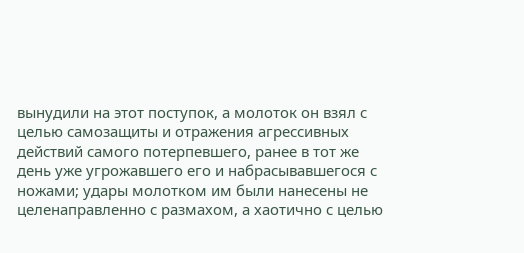вынудили на этот поступок, а молоток он взял с целью самозащиты и отражения агрессивных действий самого потерпевшего, ранее в тот же день уже угрожавшего его и набрасывавшегося с ножами; удары молотком им были нанесены не целенаправленно с размахом, а хаотично с целью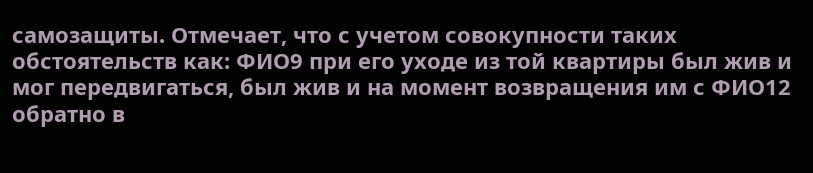самозащиты. Отмечает, что с учетом совокупности таких обстоятельств как: ФИО9 при его уходе из той квартиры был жив и мог передвигаться, был жив и на момент возвращения им с ФИО12 обратно в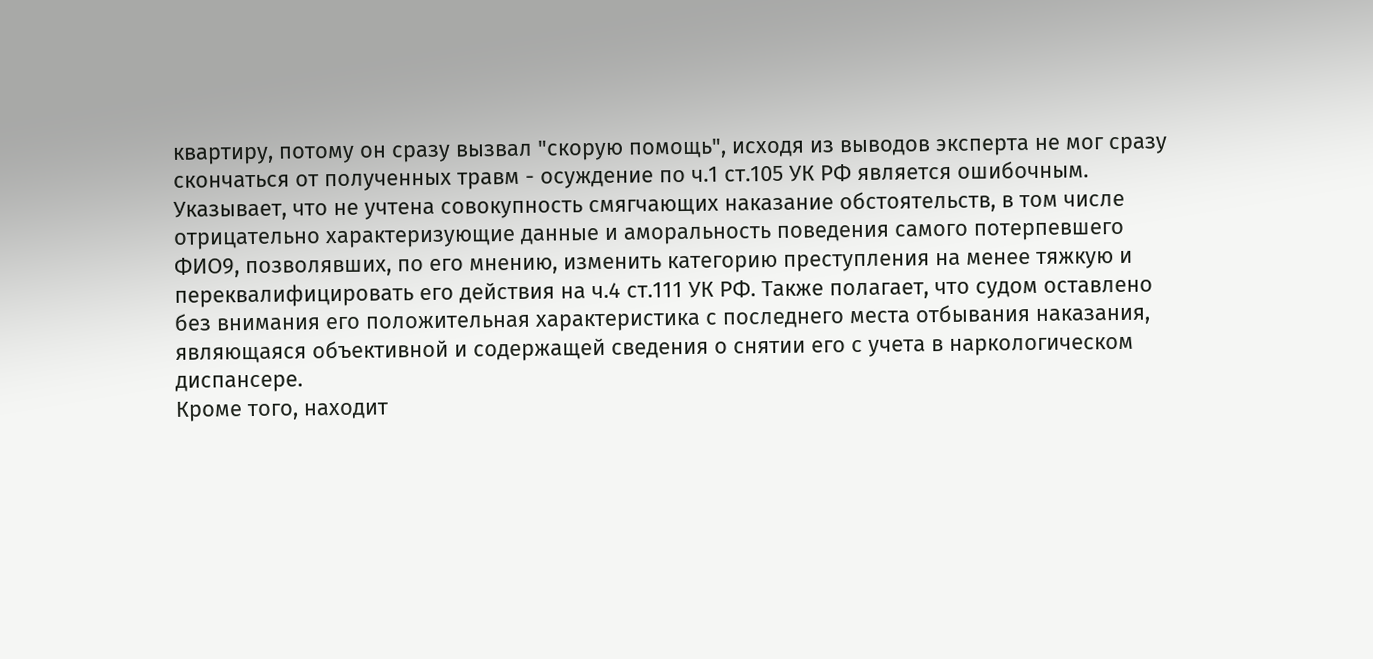квартиру, потому он сразу вызвал "скорую помощь", исходя из выводов эксперта не мог сразу скончаться от полученных травм - осуждение по ч.1 ст.105 УК РФ является ошибочным.
Указывает, что не учтена совокупность смягчающих наказание обстоятельств, в том числе отрицательно характеризующие данные и аморальность поведения самого потерпевшего ФИО9, позволявших, по его мнению, изменить категорию преступления на менее тяжкую и переквалифицировать его действия на ч.4 ст.111 УК РФ. Также полагает, что судом оставлено без внимания его положительная характеристика с последнего места отбывания наказания, являющаяся объективной и содержащей сведения о снятии его с учета в наркологическом диспансере.
Кроме того, находит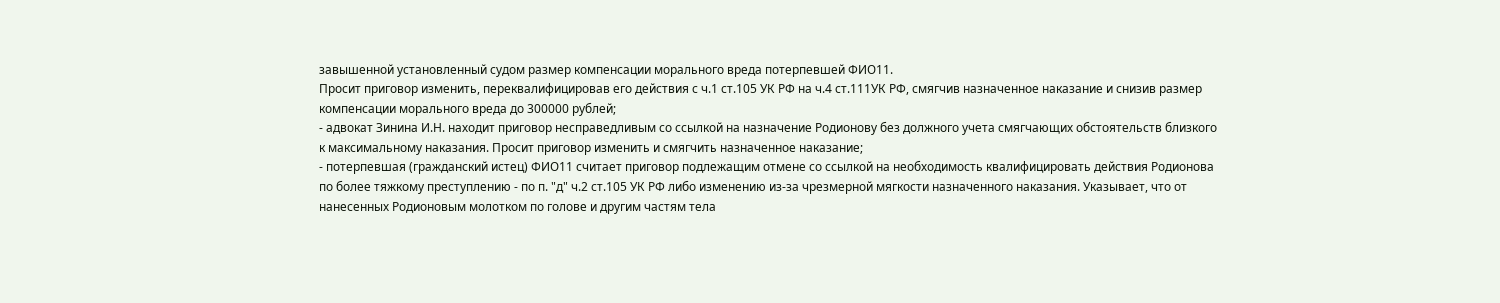завышенной установленный судом размер компенсации морального вреда потерпевшей ФИО11.
Просит приговор изменить, переквалифицировав его действия с ч.1 ст.105 УК РФ на ч.4 ст.111УК РФ, смягчив назначенное наказание и снизив размер компенсации морального вреда до 300000 рублей;
- адвокат Зинина И.Н. находит приговор несправедливым со ссылкой на назначение Родионову без должного учета смягчающих обстоятельств близкого к максимальному наказания. Просит приговор изменить и смягчить назначенное наказание;
- потерпевшая (гражданский истец) ФИО11 считает приговор подлежащим отмене со ссылкой на необходимость квалифицировать действия Родионова по более тяжкому преступлению - по п. "д" ч.2 ст.105 УК РФ либо изменению из-за чрезмерной мягкости назначенного наказания. Указывает, что от нанесенных Родионовым молотком по голове и другим частям тела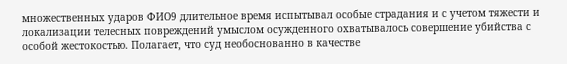множественных ударов ФИО9 длительное время испытывал особые страдания и с учетом тяжести и локализации телесных повреждений умыслом осужденного охватывалось совершение убийства с особой жестокостью. Полагает, что суд необоснованно в качестве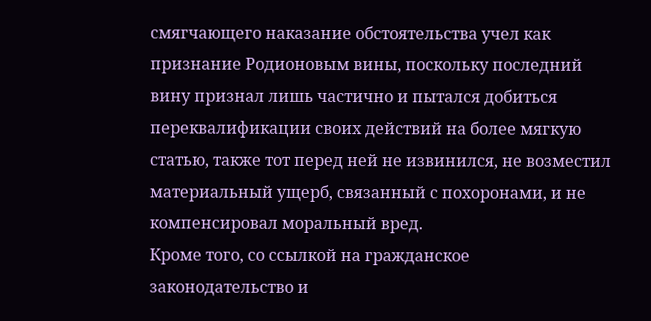смягчающего наказание обстоятельства учел как признание Родионовым вины, поскольку последний вину признал лишь частично и пытался добиться переквалификации своих действий на более мягкую статью, также тот перед ней не извинился, не возместил материальный ущерб, связанный с похоронами, и не компенсировал моральный вред.
Кроме того, со ссылкой на гражданское законодательство и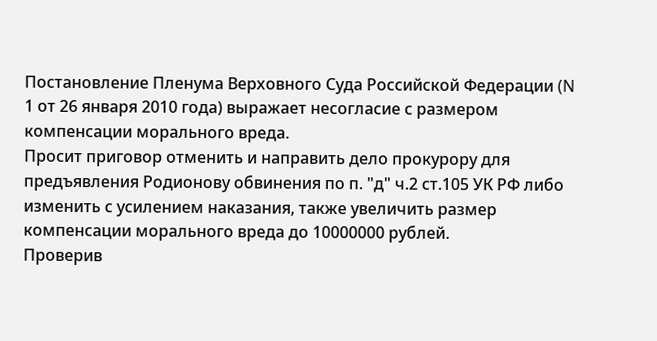Постановление Пленума Верховного Суда Российской Федерации (N 1 от 26 января 2010 года) выражает несогласие с размером компенсации морального вреда.
Просит приговор отменить и направить дело прокурору для предъявления Родионову обвинения по п. "д" ч.2 ст.105 УК РФ либо изменить с усилением наказания, также увеличить размер компенсации морального вреда до 10000000 рублей.
Проверив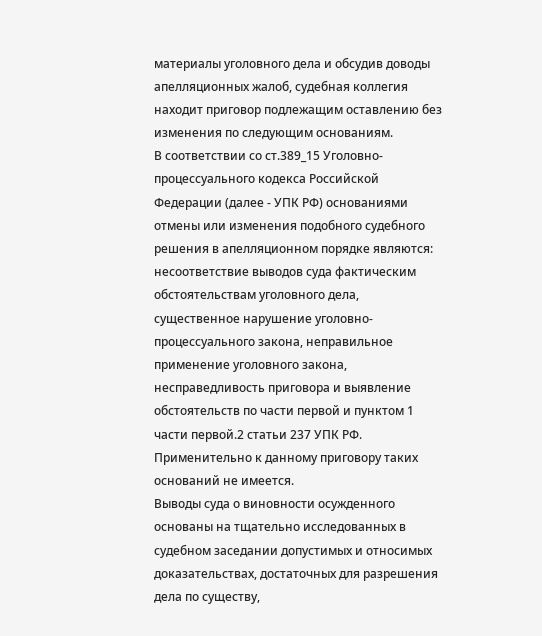материалы уголовного дела и обсудив доводы апелляционных жалоб, судебная коллегия находит приговор подлежащим оставлению без изменения по следующим основаниям.
В соответствии со ст.389_15 Уголовно-процессуального кодекса Российской Федерации (далее - УПК РФ) основаниями отмены или изменения подобного судебного решения в апелляционном порядке являются: несоответствие выводов суда фактическим обстоятельствам уголовного дела, существенное нарушение уголовно-процессуального закона, неправильное применение уголовного закона, несправедливость приговора и выявление обстоятельств по части первой и пунктом 1 части первой.2 статьи 237 УПК РФ.
Применительно к данному приговору таких оснований не имеется.
Выводы суда о виновности осужденного основаны на тщательно исследованных в судебном заседании допустимых и относимых доказательствах, достаточных для разрешения дела по существу,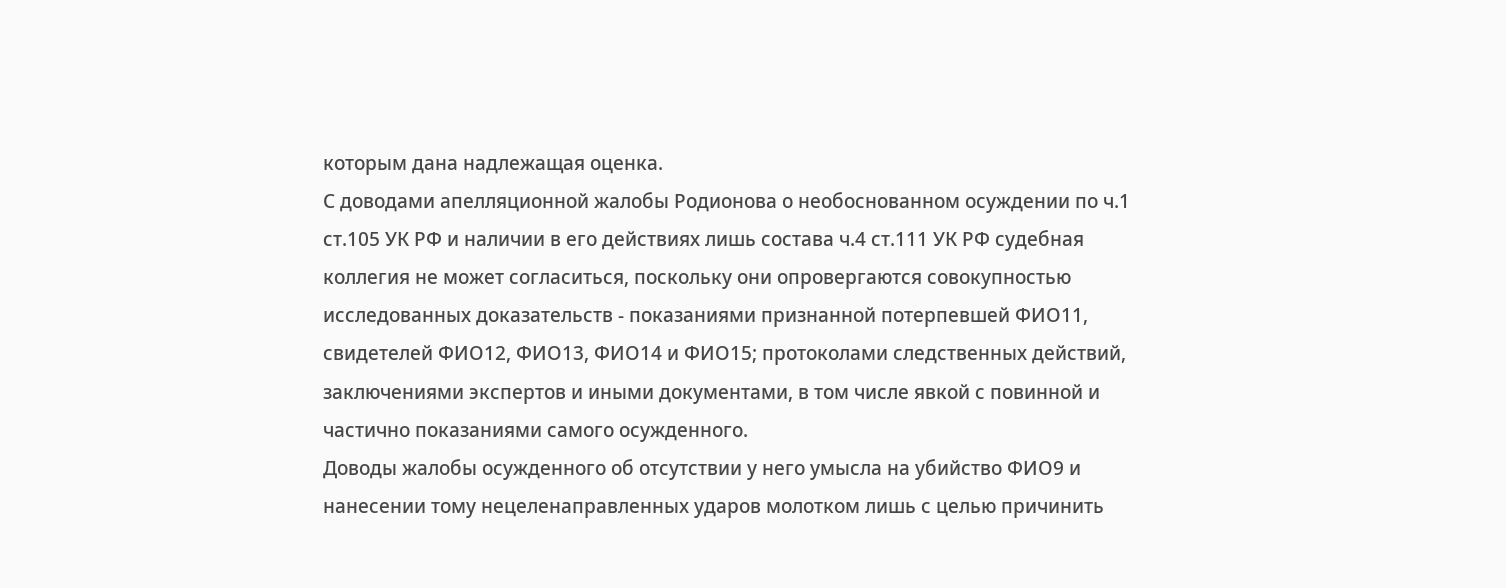которым дана надлежащая оценка.
С доводами апелляционной жалобы Родионова о необоснованном осуждении по ч.1 ст.105 УК РФ и наличии в его действиях лишь состава ч.4 ст.111 УК РФ судебная коллегия не может согласиться, поскольку они опровергаются совокупностью исследованных доказательств - показаниями признанной потерпевшей ФИО11, свидетелей ФИО12, ФИО13, ФИО14 и ФИО15; протоколами следственных действий, заключениями экспертов и иными документами, в том числе явкой с повинной и частично показаниями самого осужденного.
Доводы жалобы осужденного об отсутствии у него умысла на убийство ФИО9 и нанесении тому нецеленаправленных ударов молотком лишь с целью причинить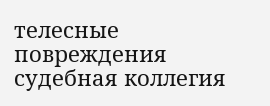телесные повреждения судебная коллегия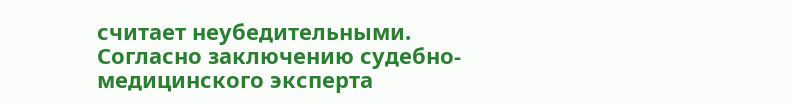считает неубедительными.
Согласно заключению судебно-медицинского эксперта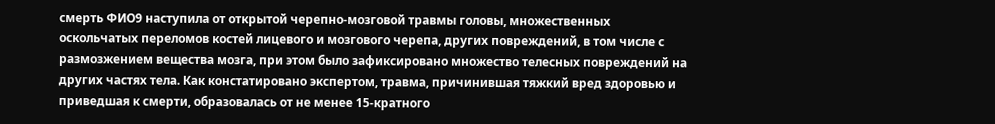смерть ФИО9 наступила от открытой черепно-мозговой травмы головы, множественных оскольчатых переломов костей лицевого и мозгового черепа, других повреждений, в том числе с размозжением вещества мозга, при этом было зафиксировано множество телесных повреждений на других частях тела. Как констатировано экспертом, травма, причинившая тяжкий вред здоровью и приведшая к смерти, образовалась от не менее 15-кратного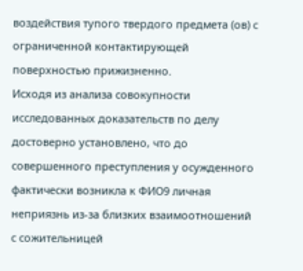воздействия тупого твердого предмета (ов) с ограниченной контактирующей поверхностью прижизненно.
Исходя из анализа совокупности исследованных доказательств по делу достоверно установлено, что до совершенного преступления у осужденного фактически возникла к ФИО9 личная неприязнь из-за близких взаимоотношений с сожительницей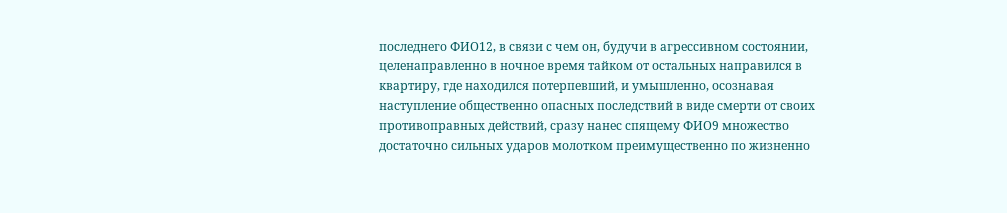последнего ФИО12, в связи с чем он, будучи в агрессивном состоянии, целенаправленно в ночное время тайком от остальных направился в квартиру, где находился потерпевший, и умышленно, осознавая наступление общественно опасных последствий в виде смерти от своих противоправных действий, сразу нанес спящему ФИО9 множество достаточно сильных ударов молотком преимущественно по жизненно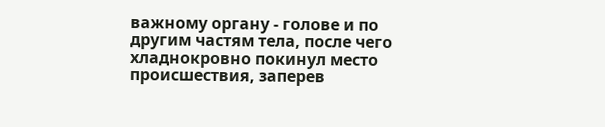важному органу - голове и по другим частям тела, после чего хладнокровно покинул место происшествия, заперев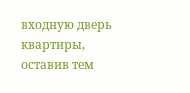входную дверь квартиры, оставив тем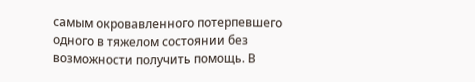самым окровавленного потерпевшего одного в тяжелом состоянии без возможности получить помощь. В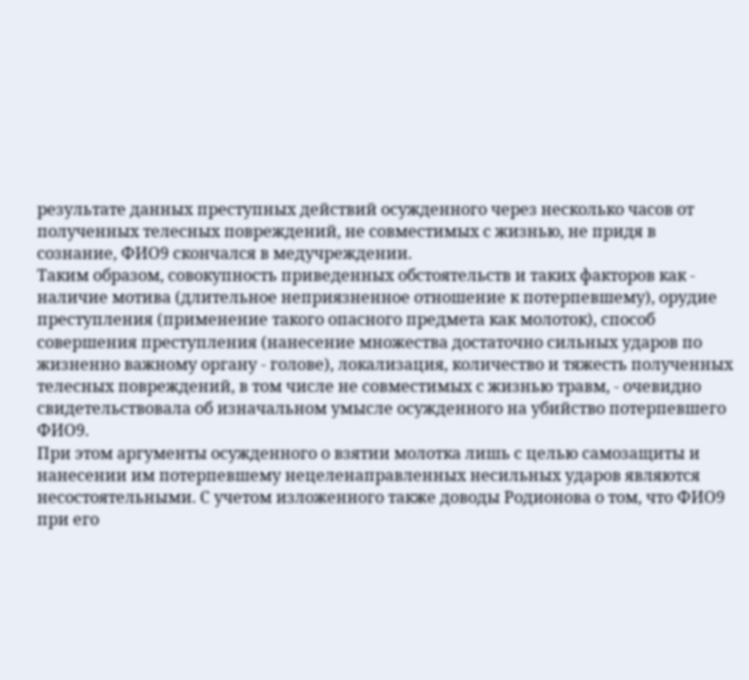результате данных преступных действий осужденного через несколько часов от полученных телесных повреждений, не совместимых с жизнью, не придя в сознание, ФИО9 скончался в медучреждении.
Таким образом, совокупность приведенных обстоятельств и таких факторов как - наличие мотива (длительное неприязненное отношение к потерпевшему), орудие преступления (применение такого опасного предмета как молоток), способ совершения преступления (нанесение множества достаточно сильных ударов по жизненно важному органу - голове), локализация, количество и тяжесть полученных телесных повреждений, в том числе не совместимых с жизнью травм, - очевидно свидетельствовала об изначальном умысле осужденного на убийство потерпевшего ФИО9.
При этом аргументы осужденного о взятии молотка лишь с целью самозащиты и нанесении им потерпевшему нецеленаправленных несильных ударов являются несостоятельными. С учетом изложенного также доводы Родионова о том, что ФИО9 при его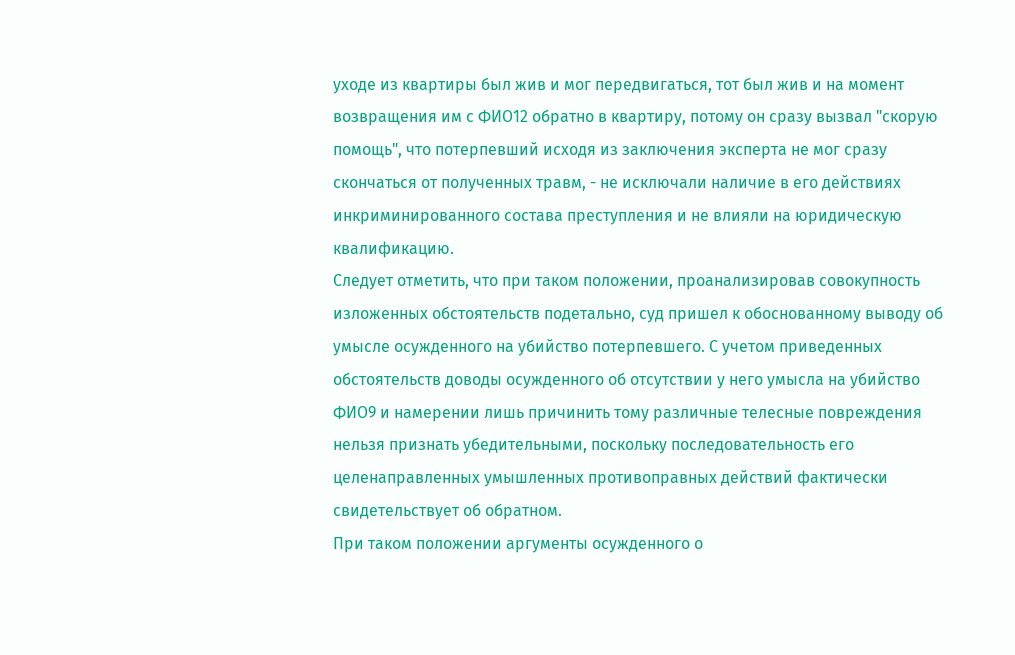уходе из квартиры был жив и мог передвигаться, тот был жив и на момент возвращения им с ФИО12 обратно в квартиру, потому он сразу вызвал "скорую помощь", что потерпевший исходя из заключения эксперта не мог сразу скончаться от полученных травм, - не исключали наличие в его действиях инкриминированного состава преступления и не влияли на юридическую квалификацию.
Следует отметить, что при таком положении, проанализировав совокупность изложенных обстоятельств подетально, суд пришел к обоснованному выводу об умысле осужденного на убийство потерпевшего. С учетом приведенных обстоятельств доводы осужденного об отсутствии у него умысла на убийство ФИО9 и намерении лишь причинить тому различные телесные повреждения нельзя признать убедительными, поскольку последовательность его целенаправленных умышленных противоправных действий фактически свидетельствует об обратном.
При таком положении аргументы осужденного о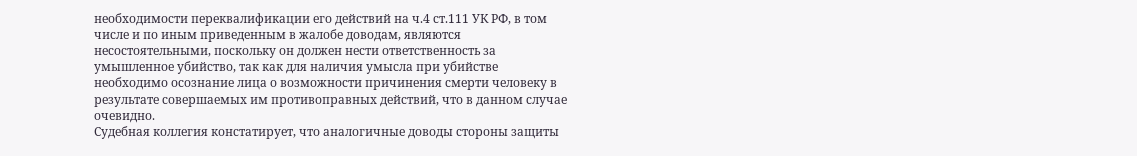необходимости переквалификации его действий на ч.4 ст.111 УК РФ, в том числе и по иным приведенным в жалобе доводам, являются несостоятельными, поскольку он должен нести ответственность за умышленное убийство, так как для наличия умысла при убийстве необходимо осознание лица о возможности причинения смерти человеку в результате совершаемых им противоправных действий, что в данном случае очевидно.
Судебная коллегия констатирует, что аналогичные доводы стороны защиты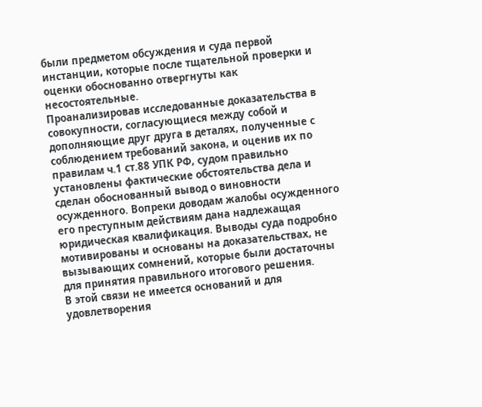были предметом обсуждения и суда первой инстанции, которые после тщательной проверки и оценки обоснованно отвергнуты как несостоятельные.
Проанализировав исследованные доказательства в совокупности, согласующиеся между собой и дополняющие друг друга в деталях, полученные с соблюдением требований закона, и оценив их по правилам ч.1 ст.88 УПК РФ, судом правильно установлены фактические обстоятельства дела и сделан обоснованный вывод о виновности осужденного. Вопреки доводам жалобы осужденного его преступным действиям дана надлежащая юридическая квалификация. Выводы суда подробно мотивированы и основаны на доказательствах, не вызывающих сомнений, которые были достаточны для принятия правильного итогового решения.
В этой связи не имеется оснований и для удовлетворения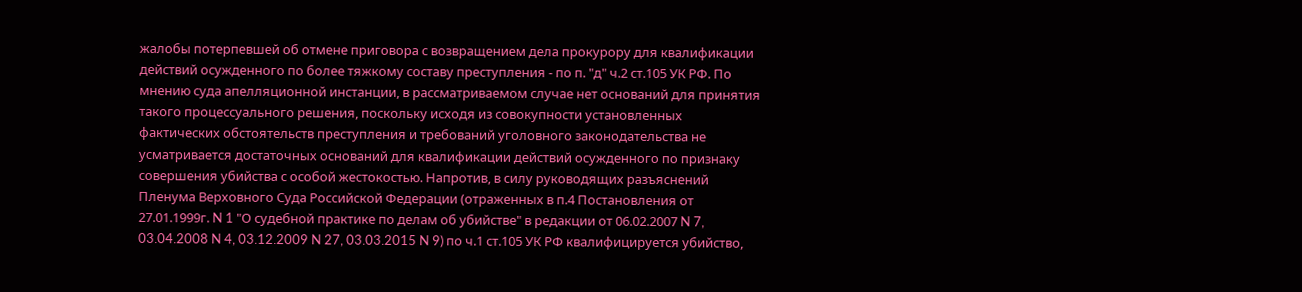жалобы потерпевшей об отмене приговора с возвращением дела прокурору для квалификации действий осужденного по более тяжкому составу преступления - по п. "д" ч.2 ст.105 УК РФ. По мнению суда апелляционной инстанции, в рассматриваемом случае нет оснований для принятия такого процессуального решения, поскольку исходя из совокупности установленных фактических обстоятельств преступления и требований уголовного законодательства не усматривается достаточных оснований для квалификации действий осужденного по признаку совершения убийства с особой жестокостью. Напротив, в силу руководящих разъяснений Пленума Верховного Суда Российской Федерации (отраженных в п.4 Постановления от 27.01.1999г. N 1 "О судебной практике по делам об убийстве" в редакции от 06.02.2007 N 7, 03.04.2008 N 4, 03.12.2009 N 27, 03.03.2015 N 9) по ч.1 ст.105 УК РФ квалифицируется убийство,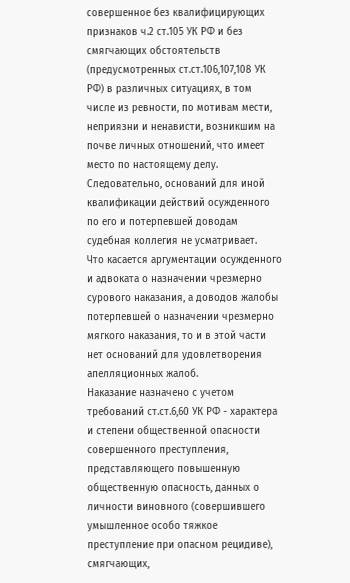совершенное без квалифицирующих признаков ч.2 ст.105 УК РФ и без смягчающих обстоятельств (предусмотренных ст.ст.106,107,108 УК РФ) в различных ситуациях, в том числе из ревности, по мотивам мести, неприязни и ненависти, возникшим на почве личных отношений, что имеет место по настоящему делу.
Следовательно, оснований для иной квалификации действий осужденного по его и потерпевшей доводам судебная коллегия не усматривает.
Что касается аргументации осужденного и адвоката о назначении чрезмерно сурового наказания, а доводов жалобы потерпевшей о назначении чрезмерно мягкого наказания, то и в этой части нет оснований для удовлетворения апелляционных жалоб.
Наказание назначено с учетом требований ст.ст.6,60 УК РФ - характера и степени общественной опасности совершенного преступления, представляющего повышенную общественную опасность, данных о личности виновного (совершившего умышленное особо тяжкое преступление при опасном рецидиве), смягчающих,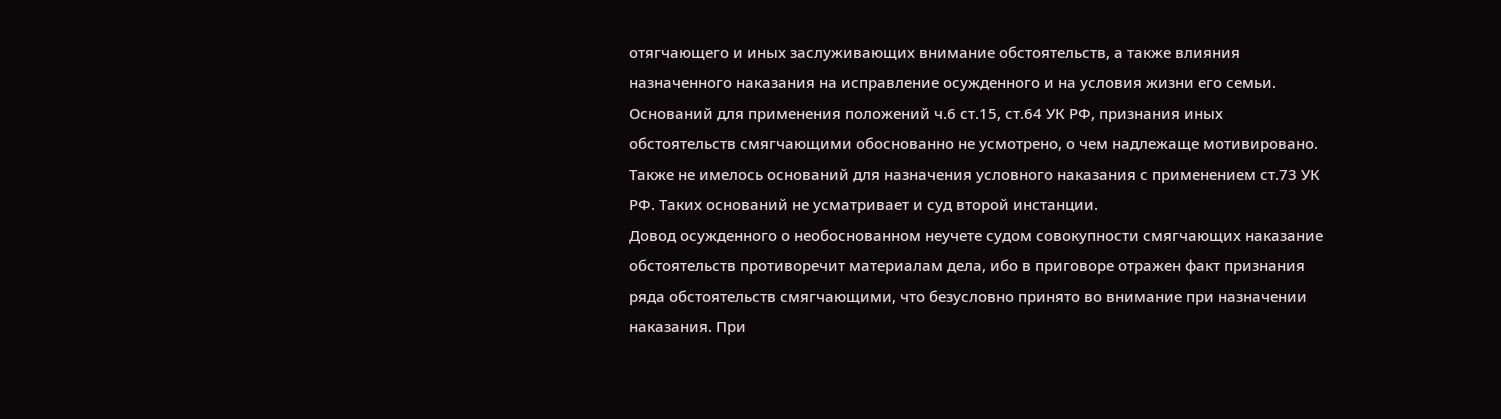отягчающего и иных заслуживающих внимание обстоятельств, а также влияния назначенного наказания на исправление осужденного и на условия жизни его семьи. Оснований для применения положений ч.6 ст.15, ст.64 УК РФ, признания иных обстоятельств смягчающими обоснованно не усмотрено, о чем надлежаще мотивировано. Также не имелось оснований для назначения условного наказания с применением ст.73 УК РФ. Таких оснований не усматривает и суд второй инстанции.
Довод осужденного о необоснованном неучете судом совокупности смягчающих наказание обстоятельств противоречит материалам дела, ибо в приговоре отражен факт признания ряда обстоятельств смягчающими, что безусловно принято во внимание при назначении наказания. При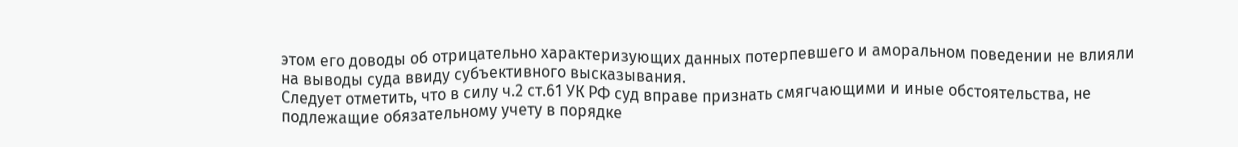этом его доводы об отрицательно характеризующих данных потерпевшего и аморальном поведении не влияли на выводы суда ввиду субъективного высказывания.
Следует отметить, что в силу ч.2 ст.61 УК РФ суд вправе признать смягчающими и иные обстоятельства, не подлежащие обязательному учету в порядке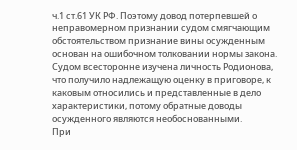ч.1 ст.61 УК РФ. Поэтому довод потерпевшей о неправомерном признании судом смягчающим обстоятельством признание вины осужденным основан на ошибочном толковании нормы закона.
Судом всесторонне изучена личность Родионова, что получило надлежащую оценку в приговоре, к каковым относились и представленные в дело характеристики, потому обратные доводы осужденного являются необоснованными.
При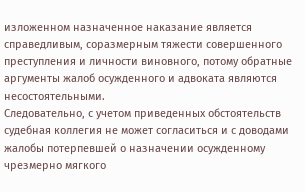изложенном назначенное наказание является справедливым, соразмерным тяжести совершенного преступления и личности виновного, потому обратные аргументы жалоб осужденного и адвоката являются несостоятельными.
Следовательно, с учетом приведенных обстоятельств судебная коллегия не может согласиться и с доводами жалобы потерпевшей о назначении осужденному чрезмерно мягкого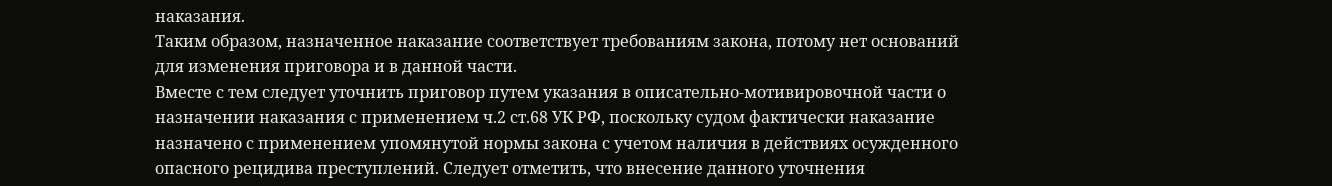наказания.
Таким образом, назначенное наказание соответствует требованиям закона, потому нет оснований для изменения приговора и в данной части.
Вместе с тем следует уточнить приговор путем указания в описательно-мотивировочной части о назначении наказания с применением ч.2 ст.68 УК РФ, поскольку судом фактически наказание назначено с применением упомянутой нормы закона с учетом наличия в действиях осужденного опасного рецидива преступлений. Следует отметить, что внесение данного уточнения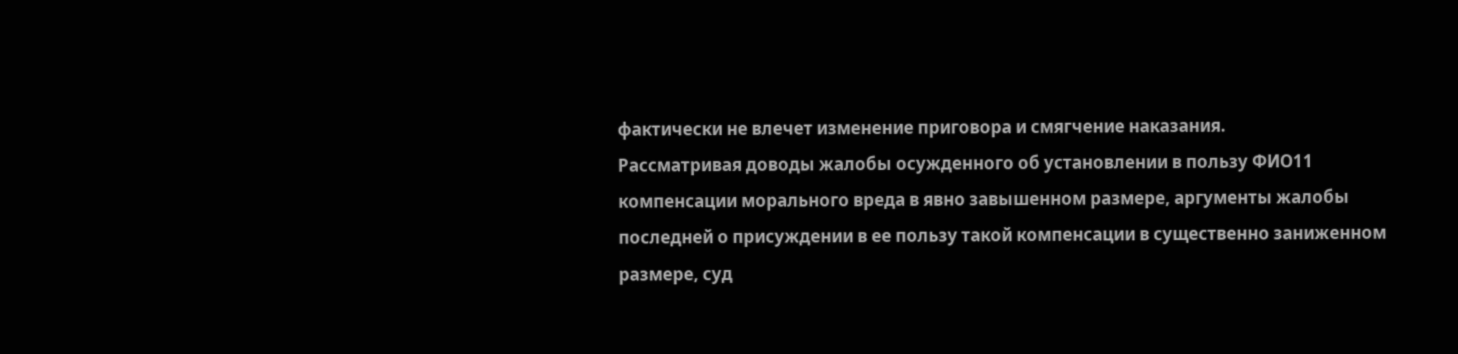фактически не влечет изменение приговора и смягчение наказания.
Рассматривая доводы жалобы осужденного об установлении в пользу ФИО11 компенсации морального вреда в явно завышенном размере, аргументы жалобы последней о присуждении в ее пользу такой компенсации в существенно заниженном размере, суд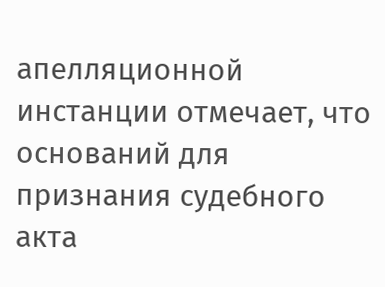апелляционной инстанции отмечает, что оснований для признания судебного акта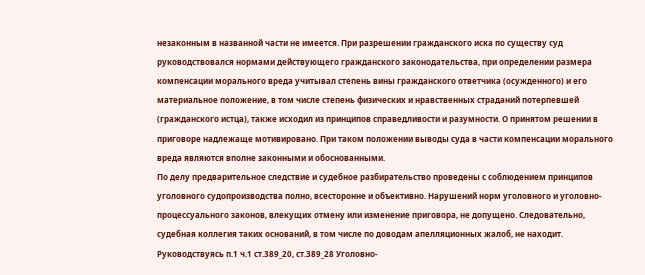незаконным в названной части не имеется. При разрешении гражданского иска по существу суд руководствовался нормами действующего гражданского законодательства, при определении размера компенсации морального вреда учитывал степень вины гражданского ответчика (осужденного) и его материальное положение, в том числе степень физических и нравственных страданий потерпевшей (гражданского истца), также исходил из принципов справедливости и разумности. О принятом решении в приговоре надлежаще мотивировано. При таком положении выводы суда в части компенсации морального вреда являются вполне законными и обоснованными.
По делу предварительное следствие и судебное разбирательство проведены с соблюдением принципов уголовного судопроизводства полно, всесторонне и объективно. Нарушений норм уголовного и уголовно-процессуального законов, влекущих отмену или изменение приговора, не допущено. Следовательно, судебная коллегия таких оснований, в том числе по доводам апелляционных жалоб, не находит.
Руководствуясь п.1 ч.1 ст.389_20, ст.389_28 Уголовно-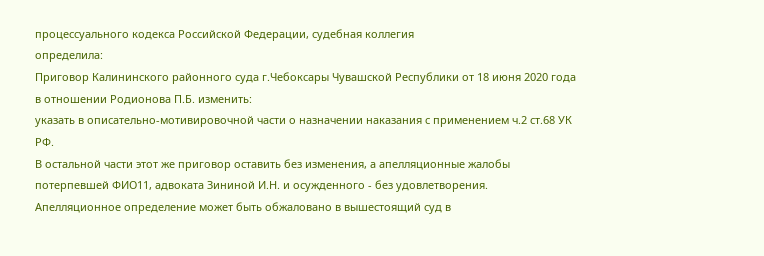процессуального кодекса Российской Федерации, судебная коллегия
определила:
Приговор Калининского районного суда г.Чебоксары Чувашской Республики от 18 июня 2020 года в отношении Родионова П.Б. изменить:
указать в описательно-мотивировочной части о назначении наказания с применением ч.2 ст.68 УК РФ.
В остальной части этот же приговор оставить без изменения, а апелляционные жалобы потерпевшей ФИО11, адвоката Зининой И.Н. и осужденного - без удовлетворения.
Апелляционное определение может быть обжаловано в вышестоящий суд в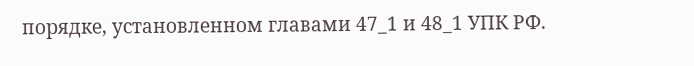порядке, установленном главами 47_1 и 48_1 УПК РФ.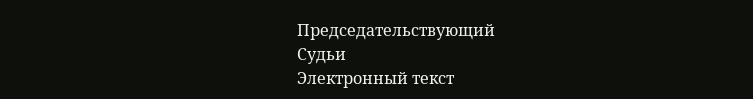Председательствующий
Судьи
Электронный текст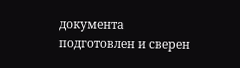документа
подготовлен и сверен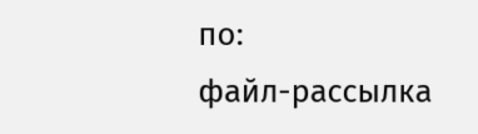по:
файл-рассылка